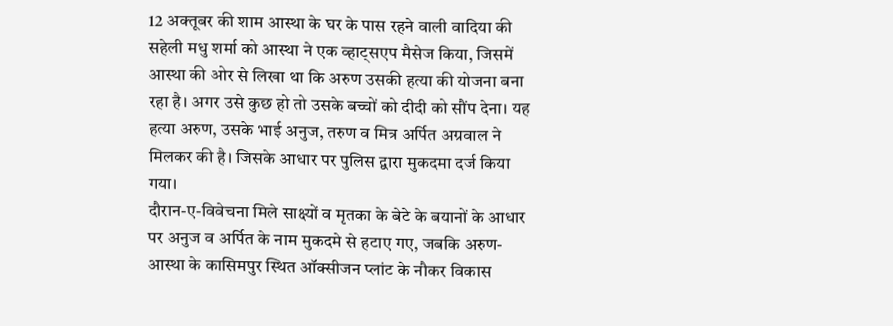12 अक्तूबर की शाम आस्था के घर के पास रहने वाली वादिया की सहेली मधु शर्मा को आस्था ने एक व्हाट्सएप मैसेज किया, जिसमें आस्था की ओर से लिखा था कि अरुण उसकी हत्या की योजना बना रहा है। अगर उसे कुछ हो तो उसके बच्चों को दीदी को सौंप देना। यह हत्या अरुण, उसके भाई अनुज, तरुण व मित्र अर्पित अग्रवाल ने मिलकर की है। जिसके आधार पर पुलिस द्वारा मुकदमा दर्ज किया गया।
दौरान-ए-विवेचना मिले साक्ष्यों व मृतका के बेटे के बयानों के आधार पर अनुज व अर्पित के नाम मुकदमे से हटाए गए, जबकि अरुण-आस्था के कासिमपुर स्थित ऑक्सीजन प्लांट के नौकर विकास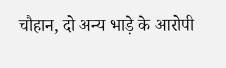चौहान, दो अन्य भाड़े के आरोपी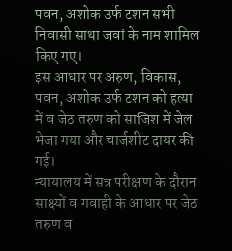पवन, अशोक उर्फ टशन सभी निवासी साथा जवां के नाम शामिल किए गए।
इस आधार पर अरुण, विकास, पवन, अशोक उर्फ टशन को हत्या में व जेठ तरुण को साजिश में जेल भेजा गया और चार्जशीट दायर की गई।
न्यायालय में सत्र परीक्षण के दौरान साक्ष्यों व गवाही के आधार पर जेठ तरुण व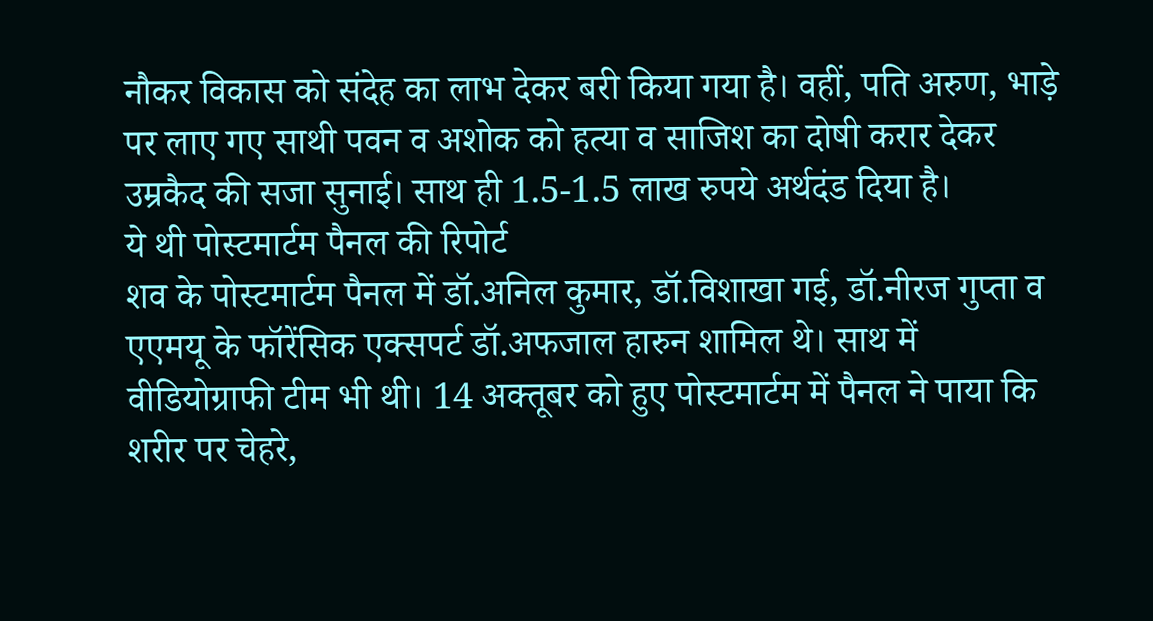नौकर विकास को संदेह का लाभ देकर बरी किया गया है। वहीं, पति अरुण, भाड़े पर लाए गए साथी पवन व अशोक को हत्या व साजिश का दोषी करार देकर उम्रकैद की सजा सुनाई। साथ ही 1.5-1.5 लाख रुपये अर्थदंड दिया है।
ये थी पोस्टमार्टम पैनल की रिपोर्ट
शव के पोस्टमार्टम पैनल में डॉ.अनिल कुमार, डॉ.विशाखा गई, डॉ.नीरज गुप्ता व एएमयू के फॉरेंसिक एक्सपर्ट डॉ.अफजाल हारुन शामिल थे। साथ में वीडियोग्राफी टीम भी थी। 14 अक्तूबर को हुए पोस्टमार्टम में पैनल ने पाया कि शरीर पर चेहरे,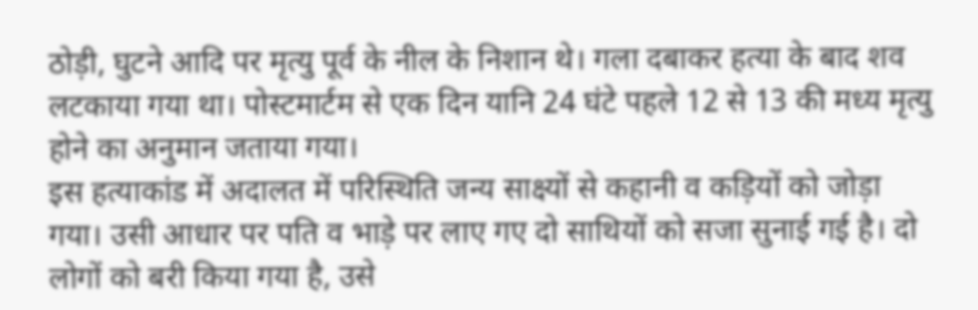ठोड़ी, घुटने आदि पर मृत्यु पूर्व के नील के निशान थे। गला दबाकर हत्या के बाद शव लटकाया गया था। पोस्टमार्टम से एक दिन यानि 24 घंटे पहले 12 से 13 की मध्य मृत्यु होने का अनुमान जताया गया।
इस हत्याकांड में अदालत में परिस्थिति जन्य साक्ष्यों से कहानी व कड़ियों को जोड़ा गया। उसी आधार पर पति व भाड़े पर लाए गए दो साथियों को सजा सुनाई गई है। दो लोगों को बरी किया गया है, उसे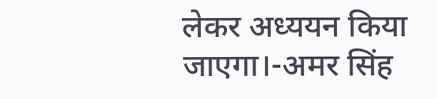लेकर अध्ययन किया जाएगा।-अमर सिंह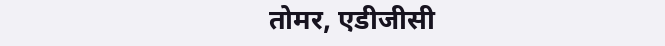तोमर, एडीजीसी